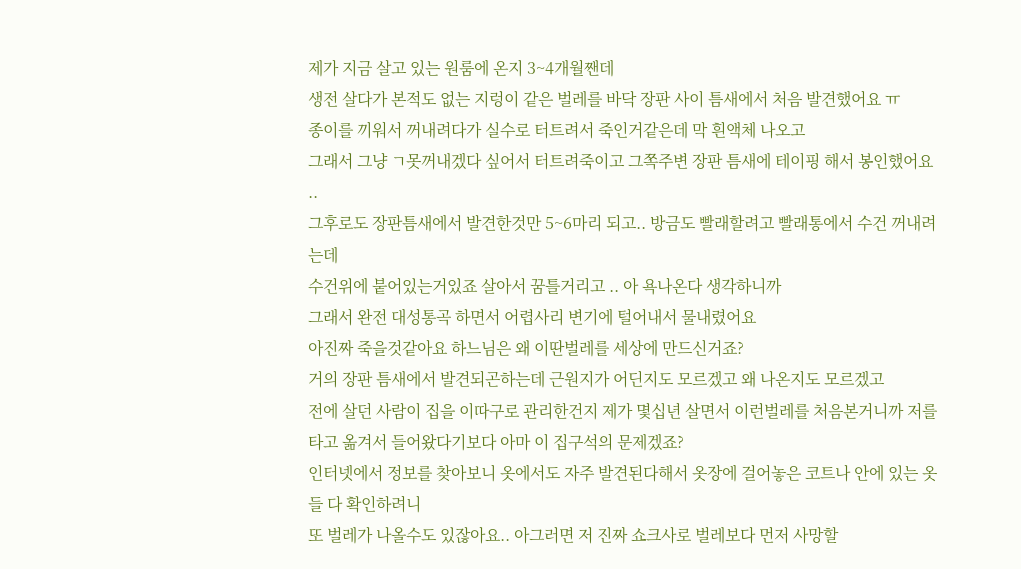제가 지금 살고 있는 원룸에 온지 3~4개월짼데
생전 살다가 본적도 없는 지렁이 같은 벌레를 바닥 장판 사이 틈새에서 처음 발견했어요 ㅠ
종이를 끼워서 꺼내려다가 실수로 터트려서 죽인거같은데 막 흰액체 나오고
그래서 그냥 ㄱ못꺼내겠다 싶어서 터트려죽이고 그쪽주변 장판 틈새에 테이핑 해서 봉인했어요 ..
그후로도 장판틈새에서 발견한것만 5~6마리 되고.. 방금도 빨래할려고 빨래통에서 수건 꺼내려는데
수건위에 붙어있는거있죠 살아서 꿈틀거리고 .. 아 욕나온다 생각하니까
그래서 완전 대성통곡 하면서 어렵사리 변기에 털어내서 물내렸어요
아진짜 죽을것같아요 하느님은 왜 이딴벌레를 세상에 만드신거죠?
거의 장판 틈새에서 발견되곤하는데 근원지가 어딘지도 모르겠고 왜 나온지도 모르겠고
전에 살던 사람이 집을 이따구로 관리한건지 제가 몇십년 살면서 이런벌레를 처음본거니까 저를 타고 옮겨서 들어왔다기보다 아마 이 집구석의 문제겠죠?
인터넷에서 정보를 찾아보니 옷에서도 자주 발견된다해서 옷장에 걸어놓은 코트나 안에 있는 옷들 다 확인하려니
또 벌레가 나올수도 있잖아요.. 아그러면 저 진짜 쇼크사로 벌레보다 먼저 사망할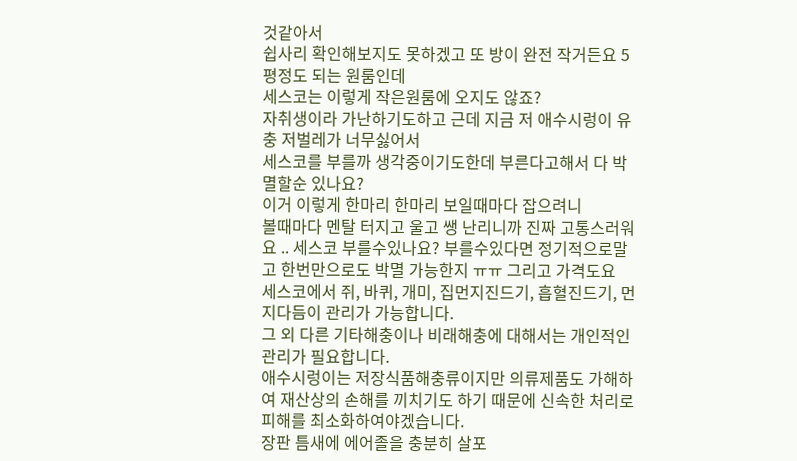것같아서
쉽사리 확인해보지도 못하겠고 또 방이 완전 작거든요 5평정도 되는 원룸인데
세스코는 이렇게 작은원룸에 오지도 않죠?
자취생이라 가난하기도하고 근데 지금 저 애수시렁이 유충 저벌레가 너무싫어서
세스코를 부를까 생각중이기도한데 부른다고해서 다 박멸할순 있나요?
이거 이렇게 한마리 한마리 보일때마다 잡으려니
볼때마다 멘탈 터지고 울고 쌩 난리니까 진짜 고통스러워요 .. 세스코 부를수있나요? 부를수있다면 정기적으로말고 한번만으로도 박멸 가능한지 ㅠㅠ 그리고 가격도요
세스코에서 쥐, 바퀴, 개미, 집먼지진드기, 흡혈진드기, 먼지다듬이 관리가 가능합니다.
그 외 다른 기타해충이나 비래해충에 대해서는 개인적인 관리가 필요합니다.
애수시렁이는 저장식품해충류이지만 의류제품도 가해하여 재산상의 손해를 끼치기도 하기 때문에 신속한 처리로 피해를 최소화하여야겠습니다.
장판 틈새에 에어졸을 충분히 살포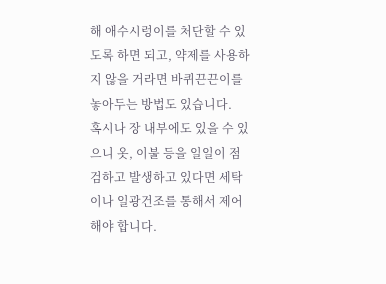해 애수시렁이를 처단할 수 있도록 하면 되고, 약제를 사용하지 않을 거라면 바퀴끈끈이를 놓아두는 방법도 있습니다.
혹시나 장 내부에도 있을 수 있으니 옷, 이불 등을 일일이 점검하고 발생하고 있다면 세탁이나 일광건조를 통해서 제어해야 합니다.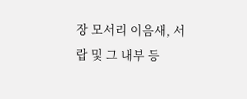장 모서리 이음새, 서랍 및 그 내부 등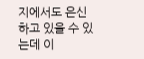지에서도 은신하고 있을 수 있는데 이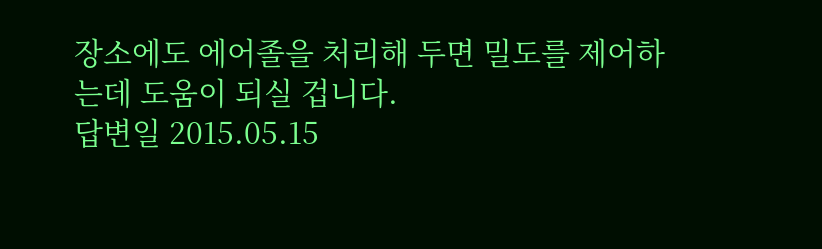장소에도 에어졸을 처리해 두면 밀도를 제어하는데 도움이 되실 겁니다.
답변일 2015.05.15